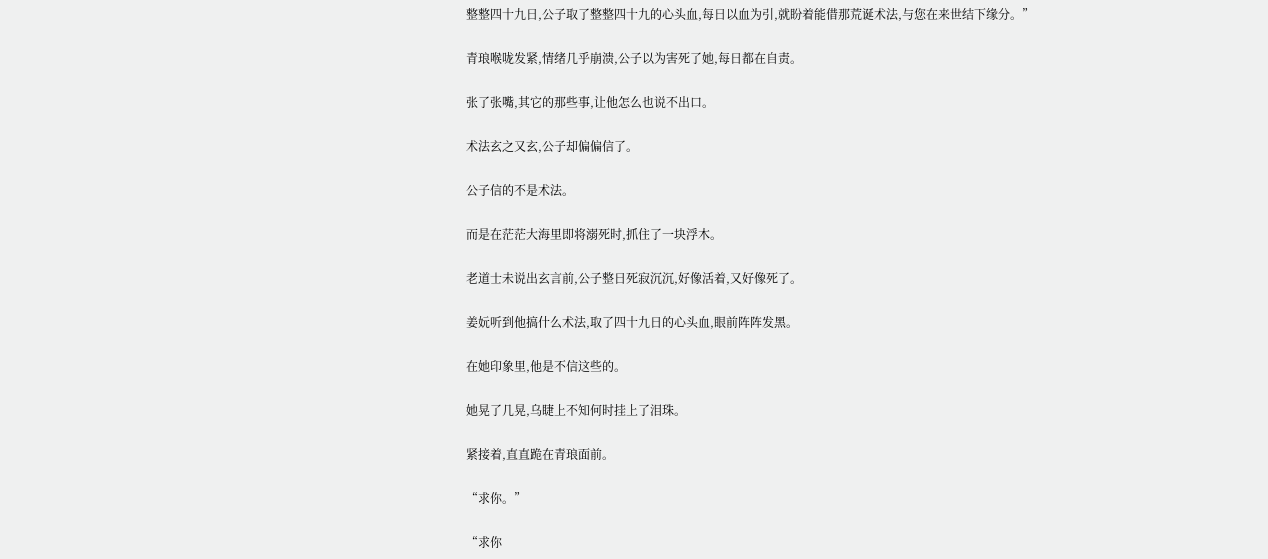整整四十九日,公子取了整整四十九的心头血,每日以血为引,就盼着能借那荒诞术法,与您在来世结下缘分。”

青琅喉咙发紧,情绪几乎崩溃,公子以为害死了她,每日都在自责。

张了张嘴,其它的那些事,让他怎么也说不出口。

术法玄之又玄,公子却偏偏信了。

公子信的不是术法。

而是在茫茫大海里即将溺死时,抓住了一块浮木。

老道士未说出玄言前,公子整日死寂沉沉,好像活着,又好像死了。

姜妧听到他搞什么术法,取了四十九日的心头血,眼前阵阵发黑。

在她印象里,他是不信这些的。

她晃了几晃,乌睫上不知何时挂上了泪珠。

紧接着,直直跪在青琅面前。

“求你。”

“求你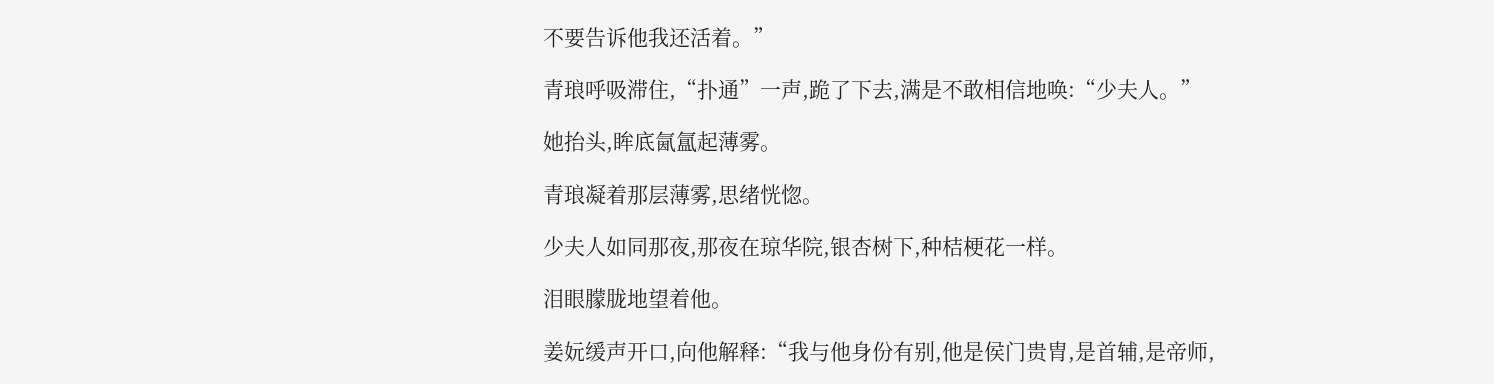不要告诉他我还活着。”

青琅呼吸滞住,“扑通”一声,跪了下去,满是不敢相信地唤:“少夫人。”

她抬头,眸底氤氲起薄雾。

青琅凝着那层薄雾,思绪恍惚。

少夫人如同那夜,那夜在琼华院,银杏树下,种桔梗花一样。

泪眼朦胧地望着他。

姜妧缓声开口,向他解释:“我与他身份有别,他是侯门贵胄,是首辅,是帝师,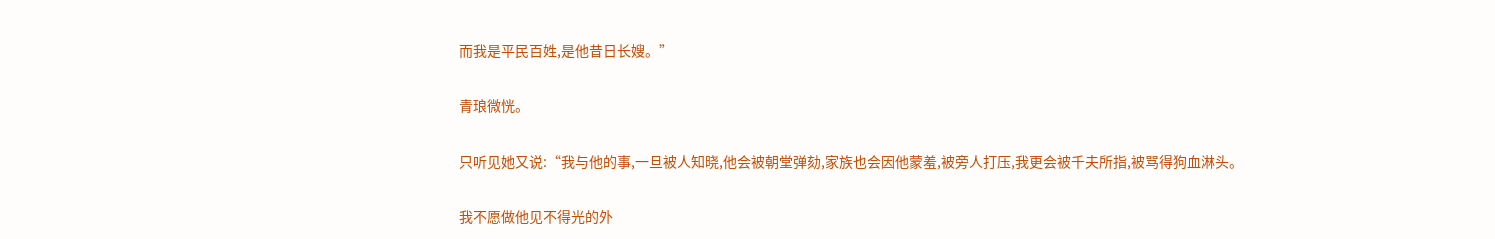而我是平民百姓,是他昔日长嫂。”

青琅微恍。

只听见她又说:“我与他的事,一旦被人知晓,他会被朝堂弹劾,家族也会因他蒙羞,被旁人打压,我更会被千夫所指,被骂得狗血淋头。

我不愿做他见不得光的外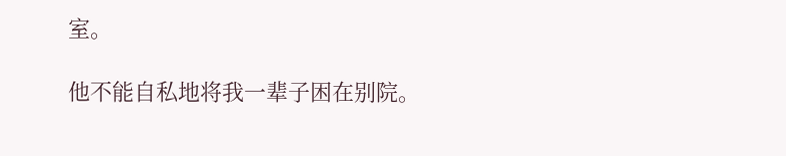室。

他不能自私地将我一辈子困在别院。